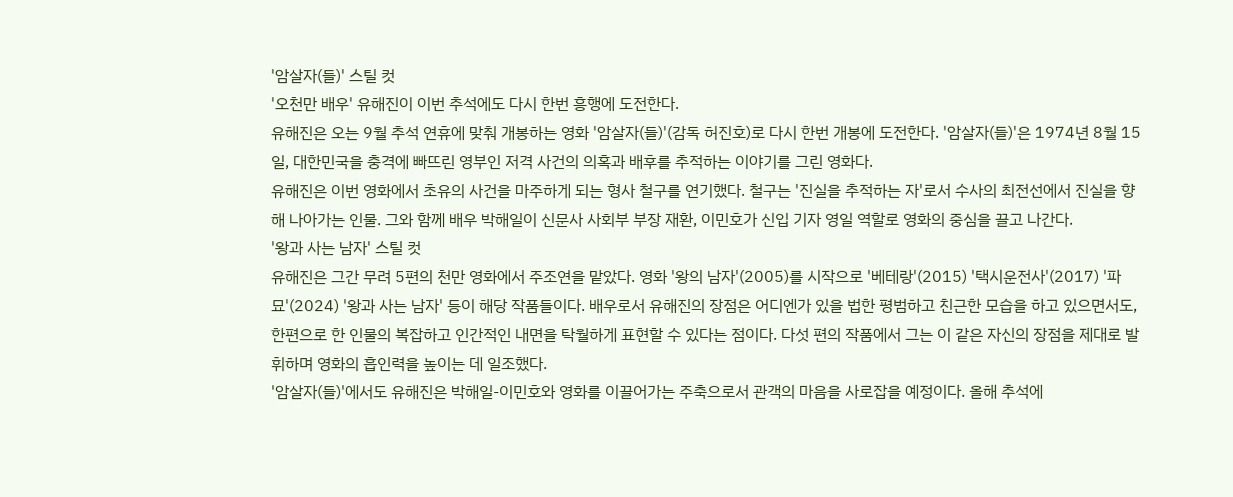'암살자(들)' 스틸 컷
'오천만 배우' 유해진이 이번 추석에도 다시 한번 흥행에 도전한다.
유해진은 오는 9월 추석 연휴에 맞춰 개봉하는 영화 '암살자(들)'(감독 허진호)로 다시 한번 개봉에 도전한다. '암살자(들)'은 1974년 8월 15일, 대한민국을 충격에 빠뜨린 영부인 저격 사건의 의혹과 배후를 추적하는 이야기를 그린 영화다.
유해진은 이번 영화에서 초유의 사건을 마주하게 되는 형사 철구를 연기했다. 철구는 '진실을 추적하는 자'로서 수사의 최전선에서 진실을 향해 나아가는 인물. 그와 함께 배우 박해일이 신문사 사회부 부장 재환, 이민호가 신입 기자 영일 역할로 영화의 중심을 끌고 나간다.
'왕과 사는 남자' 스틸 컷
유해진은 그간 무려 5편의 천만 영화에서 주조연을 맡았다. 영화 '왕의 남자'(2005)를 시작으로 '베테랑'(2015) '택시운전사'(2017) '파묘'(2024) '왕과 사는 남자' 등이 해당 작품들이다. 배우로서 유해진의 장점은 어디엔가 있을 법한 평범하고 친근한 모습을 하고 있으면서도, 한편으로 한 인물의 복잡하고 인간적인 내면을 탁월하게 표현할 수 있다는 점이다. 다섯 편의 작품에서 그는 이 같은 자신의 장점을 제대로 발휘하며 영화의 흡인력을 높이는 데 일조했다.
'암살자(들)'에서도 유해진은 박해일-이민호와 영화를 이끌어가는 주축으로서 관객의 마음을 사로잡을 예정이다. 올해 추석에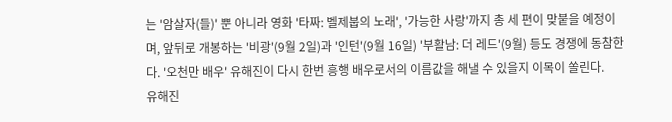는 '암살자(들)' 뿐 아니라 영화 '타짜: 벨제붑의 노래', '가능한 사랑'까지 총 세 편이 맞붙을 예정이며, 앞뒤로 개봉하는 '비광'(9월 2일)과 '인턴'(9월 16일) '부활남: 더 레드'(9월) 등도 경쟁에 동참한다. '오천만 배우' 유해진이 다시 한번 흥행 배우로서의 이름값을 해낼 수 있을지 이목이 쏠린다.
유해진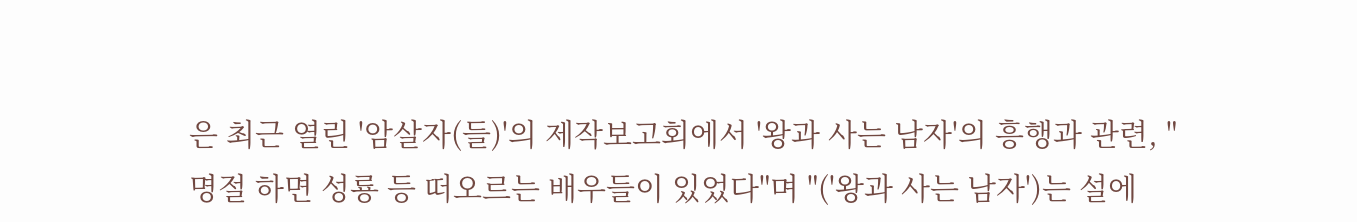은 최근 열린 '암살자(들)'의 제작보고회에서 '왕과 사는 남자'의 흥행과 관련, "명절 하면 성룡 등 떠오르는 배우들이 있었다"며 "('왕과 사는 남자')는 설에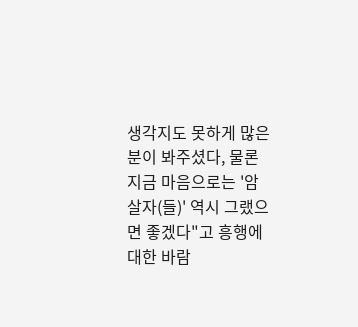생각지도 못하게 많은 분이 봐주셨다, 물론 지금 마음으로는 '암살자(들)' 역시 그랬으면 좋겠다"고 흥행에 대한 바람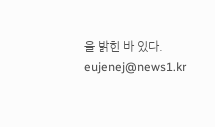을 밝힌 바 있다.
eujenej@news1.kr